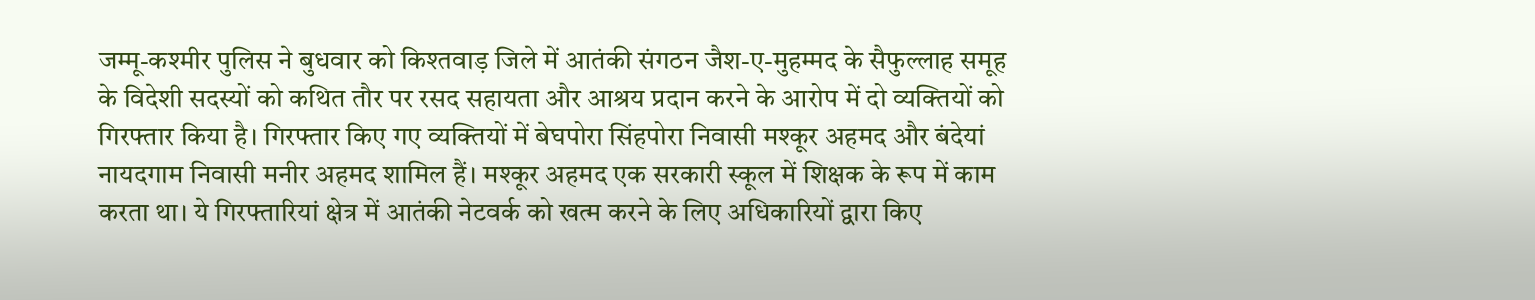जम्मू-कश्मीर पुलिस ने बुधवार को किश्तवाड़ जिले में आतंकी संगठन जैश-ए-मुहम्मद के सैफुल्लाह समूह के विदेशी सदस्यों को कथित तौर पर रसद सहायता और आश्रय प्रदान करने के आरोप में दो व्यक्तियों को गिरफ्तार किया है। गिरफ्तार किए गए व्यक्तियों में बेघपोरा सिंहपोरा निवासी मश्कूर अहमद और बंदेयां नायदगाम निवासी मनीर अहमद शामिल हैं। मश्कूर अहमद एक सरकारी स्कूल में शिक्षक के रूप में काम करता था। ये गिरफ्तारियां क्षेत्र में आतंकी नेटवर्क को खत्म करने के लिए अधिकारियों द्वारा किए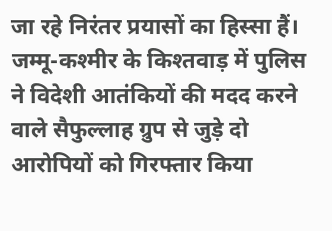जा रहे निरंतर प्रयासों का हिस्सा हैं।
जम्मू-कश्मीर के किश्तवाड़ में पुलिस ने विदेशी आतंकियों की मदद करने वाले सैफुल्लाह ग्रुप से जुड़े दो आरोपियों को गिरफ्तार किया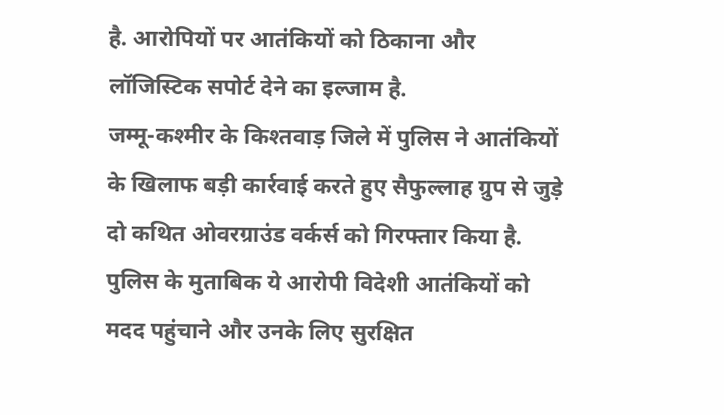है. आरोपियों पर आतंकियों को ठिकाना और लॉजिस्टिक सपोर्ट देने का इल्जाम है.
जम्मू-कश्मीर के किश्तवाड़ जिले में पुलिस ने आतंकियों के खिलाफ बड़ी कार्रवाई करते हुए सैफुल्लाह ग्रुप से जुड़े दो कथित ओवरग्राउंड वर्कर्स को गिरफ्तार किया है. पुलिस के मुताबिक ये आरोपी विदेशी आतंकियों को मदद पहुंचाने और उनके लिए सुरक्षित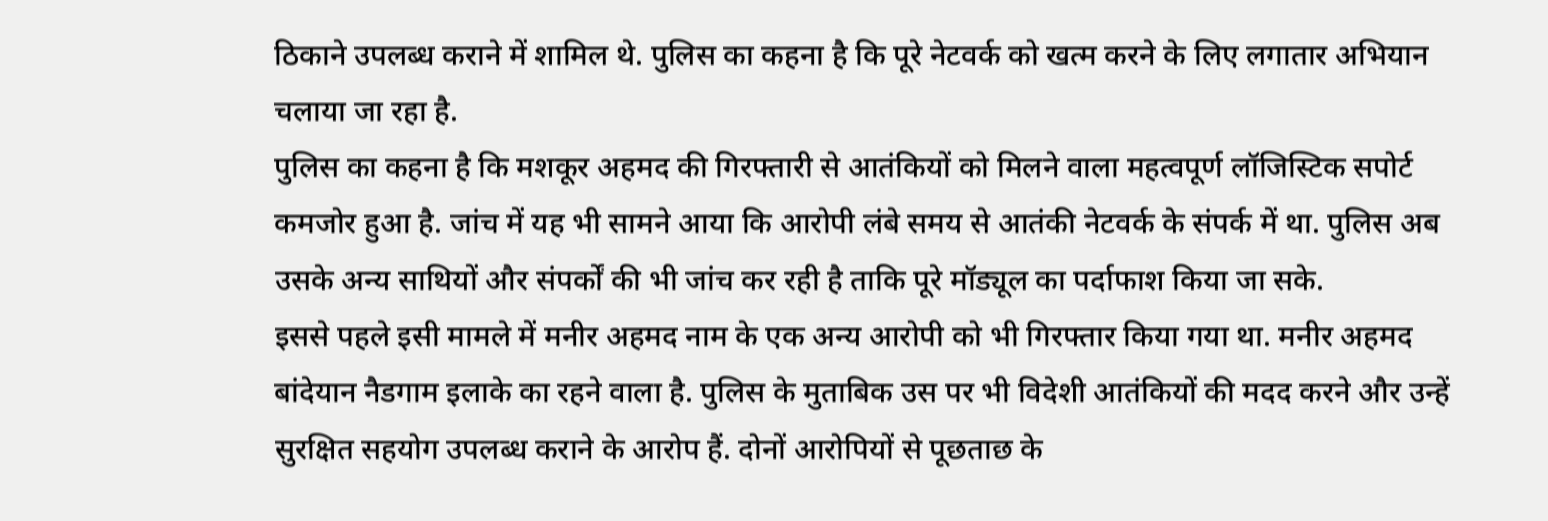ठिकाने उपलब्ध कराने में शामिल थे. पुलिस का कहना है कि पूरे नेटवर्क को खत्म करने के लिए लगातार अभियान चलाया जा रहा है.
पुलिस का कहना है कि मशकूर अहमद की गिरफ्तारी से आतंकियों को मिलने वाला महत्वपूर्ण लॉजिस्टिक सपोर्ट कमजोर हुआ है. जांच में यह भी सामने आया कि आरोपी लंबे समय से आतंकी नेटवर्क के संपर्क में था. पुलिस अब उसके अन्य साथियों और संपर्कों की भी जांच कर रही है ताकि पूरे मॉड्यूल का पर्दाफाश किया जा सके.
इससे पहले इसी मामले में मनीर अहमद नाम के एक अन्य आरोपी को भी गिरफ्तार किया गया था. मनीर अहमद बांदेयान नैडगाम इलाके का रहने वाला है. पुलिस के मुताबिक उस पर भी विदेशी आतंकियों की मदद करने और उन्हें सुरक्षित सहयोग उपलब्ध कराने के आरोप हैं. दोनों आरोपियों से पूछताछ के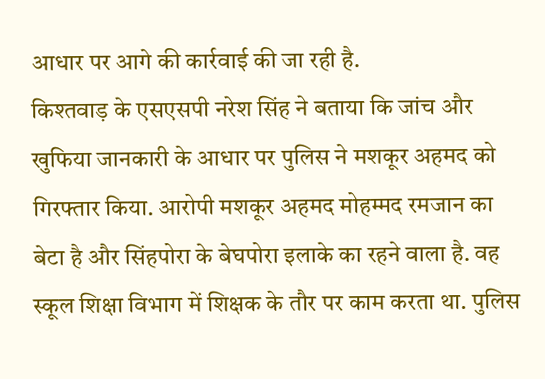आधार पर आगे की कार्रवाई की जा रही है.
किश्तवाड़ के एसएसपी नरेश सिंह ने बताया कि जांच और खुफिया जानकारी के आधार पर पुलिस ने मशकूर अहमद को गिरफ्तार किया. आरोपी मशकूर अहमद मोहम्मद रमजान का बेटा है और सिंहपोरा के बेघपोरा इलाके का रहने वाला है. वह स्कूल शिक्षा विभाग में शिक्षक के तौर पर काम करता था. पुलिस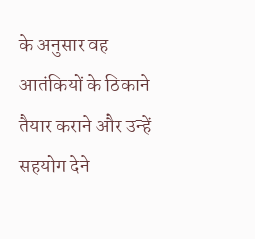के अनुसार वह आतंकियों के ठिकाने तैयार कराने और उन्हें सहयोग देने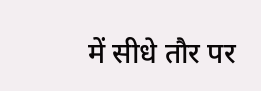में सीधे तौर पर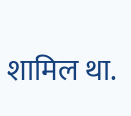शामिल था.